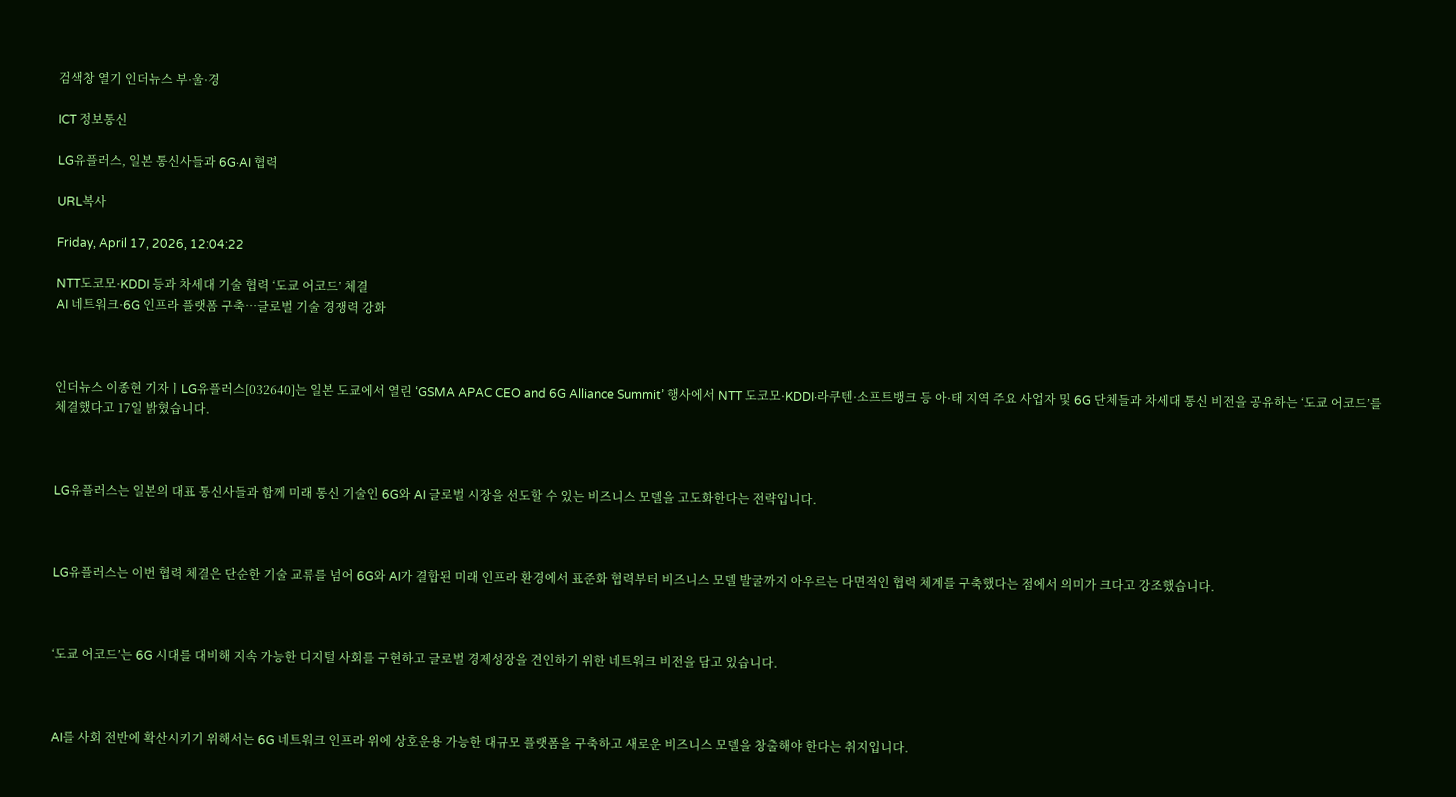검색창 열기 인더뉴스 부·울·경

ICT 정보통신

LG유플러스, 일본 통신사들과 6G·AI 협력

URL복사

Friday, April 17, 2026, 12:04:22

NTT도코모·KDDI 등과 차세대 기술 협력 ‘도쿄 어코드’ 체결
AI 네트워크·6G 인프라 플랫폼 구축…글로벌 기술 경쟁력 강화



인더뉴스 이종현 기자ㅣLG유플러스[032640]는 일본 도쿄에서 열린 ‘GSMA APAC CEO and 6G Alliance Summit’ 행사에서 NTT 도코모·KDDI·라쿠텐·소프트뱅크 등 아·태 지역 주요 사업자 및 6G 단체들과 차세대 통신 비전을 공유하는 ‘도쿄 어코드’를 체결했다고 17일 밝혔습니다.



LG유플러스는 일본의 대표 통신사들과 함께 미래 통신 기술인 6G와 AI 글로벌 시장을 선도할 수 있는 비즈니스 모델을 고도화한다는 전략입니다.



LG유플러스는 이번 협력 체결은 단순한 기술 교류를 넘어 6G와 AI가 결합된 미래 인프라 환경에서 표준화 협력부터 비즈니스 모델 발굴까지 아우르는 다면적인 협력 체계를 구축했다는 점에서 의미가 크다고 강조했습니다.



‘도쿄 어코드’는 6G 시대를 대비해 지속 가능한 디지털 사회를 구현하고 글로벌 경제성장을 견인하기 위한 네트워크 비전을 담고 있습니다.



AI를 사회 전반에 확산시키기 위해서는 6G 네트워크 인프라 위에 상호운용 가능한 대규모 플랫폼을 구축하고 새로운 비즈니스 모델을 창출해야 한다는 취지입니다.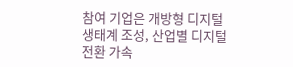참여 기업은 개방형 디지털 생태계 조성, 산업별 디지털 전환 가속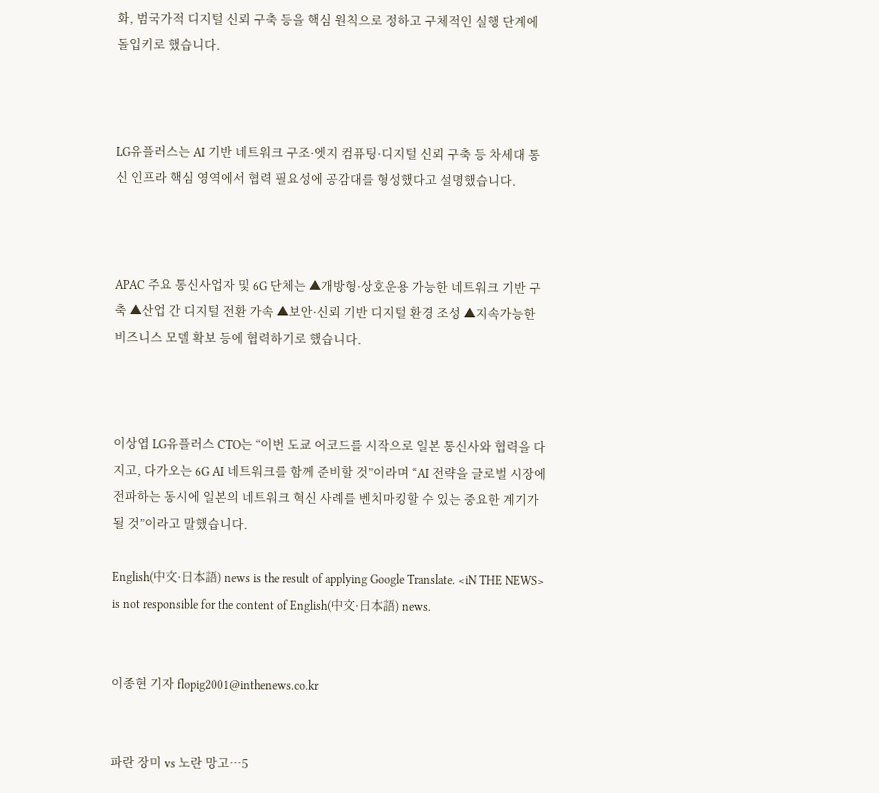화, 범국가적 디지털 신뢰 구축 등을 핵심 원칙으로 정하고 구체적인 실행 단계에 돌입키로 했습니다.



LG유플러스는 AI 기반 네트워크 구조·엣지 컴퓨팅·디지털 신뢰 구축 등 차세대 통신 인프라 핵심 영역에서 협력 필요성에 공감대를 형성했다고 설명했습니다.



APAC 주요 통신사업자 및 6G 단체는 ▲개방형·상호운용 가능한 네트워크 기반 구축 ▲산업 간 디지털 전환 가속 ▲보안·신뢰 기반 디지털 환경 조성 ▲지속가능한 비즈니스 모델 확보 등에 협력하기로 했습니다.



이상엽 LG유플러스 CTO는 “이번 도쿄 어코드를 시작으로 일본 통신사와 협력을 다지고, 다가오는 6G AI 네트워크를 함께 준비할 것”이라며 “AI 전략을 글로벌 시장에 전파하는 동시에 일본의 네트워크 혁신 사례를 벤치마킹할 수 있는 중요한 계기가 될 것”이라고 말했습니다.

English(中文·日本語) news is the result of applying Google Translate. <iN THE NEWS> is not responsible for the content of English(中文·日本語) news.


이종현 기자 flopig2001@inthenews.co.kr


파란 장미 vs 노란 망고…5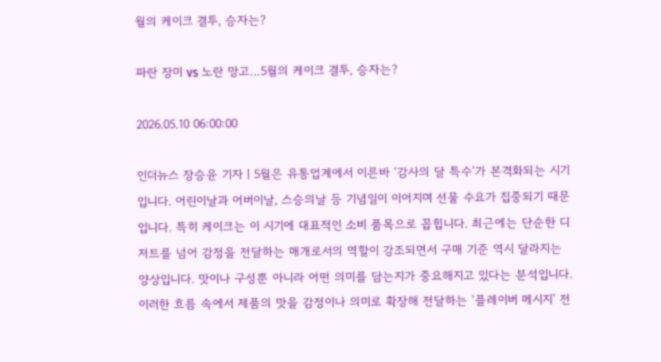월의 케이크 결투, 승자는?

파란 장미 vs 노란 망고…5월의 케이크 결투, 승자는?

2026.05.10 06:00:00

인더뉴스 장승윤 기자ㅣ5월은 유통업계에서 이른바 ‘감사의 달 특수’가 본격화되는 시기입니다. 어린이날과 어버이날, 스승의날 등 기념일이 이어지며 선물 수요가 집중되기 때문입니다. 특히 케이크는 이 시기에 대표적인 소비 품목으로 꼽힙니다. 최근에는 단순한 디저트를 넘어 감정을 전달하는 매개로서의 역할이 강조되면서 구매 기준 역시 달라지는 양상입니다. 맛이나 구성뿐 아니라 어떤 의미를 담는지가 중요해지고 있다는 분석입니다. 이러한 흐름 속에서 제품의 맛을 감정이나 의미로 확장해 전달하는 ‘플레이버 메시지’ 전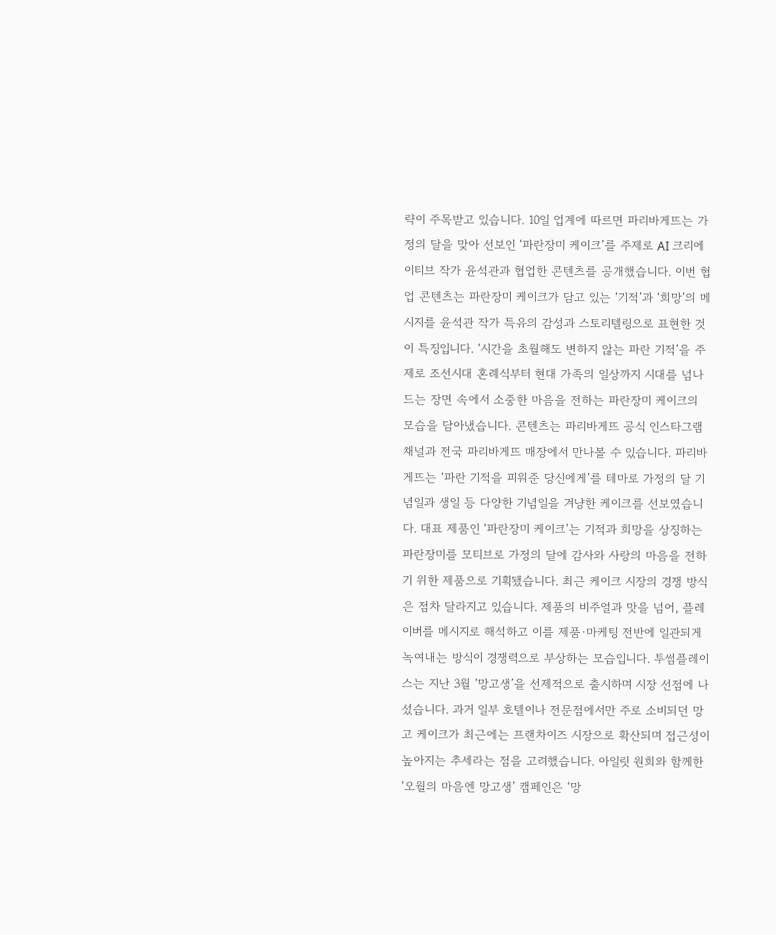략이 주목받고 있습니다. 10일 업계에 따르면 파리바게뜨는 가정의 달을 맞아 선보인 ‘파란장미 케이크’를 주제로 AI 크리에이티브 작가 윤석관과 협업한 콘텐츠를 공개했습니다. 이번 협업 콘텐츠는 파란장미 케이크가 담고 있는 ‘기적’과 ‘희망’의 메시지를 윤석관 작가 특유의 감성과 스토리텔링으로 표현한 것이 특징입니다. ‘시간을 초월해도 변하지 않는 파란 기적’을 주제로 조선시대 혼례식부터 현대 가족의 일상까지 시대를 넘나드는 장면 속에서 소중한 마음을 전하는 파란장미 케이크의 모습을 담아냈습니다. 콘텐츠는 파리바게뜨 공식 인스타그램 채널과 전국 파리바게뜨 매장에서 만나볼 수 있습니다. 파리바게뜨는 ‘파란 기적을 피워준 당신에게’를 테마로 가정의 달 기념일과 생일 등 다양한 기념일을 겨냥한 케이크를 선보였습니다. 대표 제품인 ‘파란장미 케이크’는 기적과 희망을 상징하는 파란장미를 모티브로 가정의 달에 감사와 사랑의 마음을 전하기 위한 제품으로 기획됐습니다. 최근 케이크 시장의 경쟁 방식은 점차 달라지고 있습니다. 제품의 비주얼과 맛을 넘어, 플레이버를 메시지로 해석하고 이를 제품∙마케팅 전반에 일관되게 녹여내는 방식이 경쟁력으로 부상하는 모습입니다. 투썸플레이스는 지난 3월 ‘망고생’을 선제적으로 출시하며 시장 선점에 나섰습니다. 과거 일부 호텔이나 전문점에서만 주로 소비되던 망고 케이크가 최근에는 프랜차이즈 시장으로 확산되며 접근성이 높아지는 추세라는 점을 고려했습니다. 아일릿 원희와 함께한 ‘오월의 마음엔 망고생’ 캠페인은 ‘망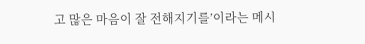고 많은 마음이 잘 전해지기를’이라는 메시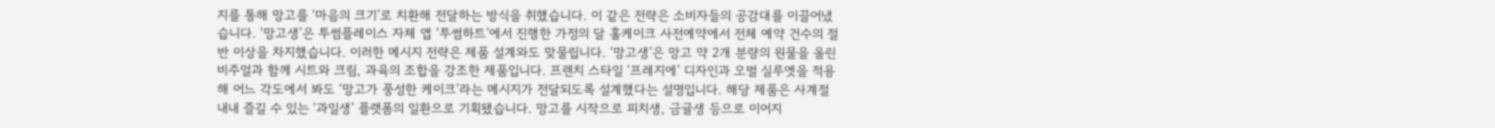지를 통해 망고를 ‘마음의 크기’로 치환해 전달하는 방식을 취했습니다. 이 같은 전략은 소비자들의 공감대를 이끌어냈습니다. ‘망고생’은 투썸플레이스 자체 앱 ‘투썸하트’에서 진행한 가정의 달 홀케이크 사전예약에서 전체 예약 건수의 절반 이상을 차지했습니다. 이러한 메시지 전략은 제품 설계와도 맞물립니다. ‘망고생’은 망고 약 2개 분량의 원물을 올린 비주얼과 함께 시트와 크림, 과육의 조합을 강조한 제품입니다. 프렌치 스타일 ‘프레지에’ 디자인과 오벌 실루엣을 적용해 어느 각도에서 봐도 ‘망고가 풍성한 케이크’라는 메시지가 전달되도록 설계했다는 설명입니다. 해당 제품은 사계절 내내 즐길 수 있는 ‘과일생’ 플랫폼의 일환으로 기획됐습니다. 망고를 시작으로 피치생, 금귤생 등으로 이어지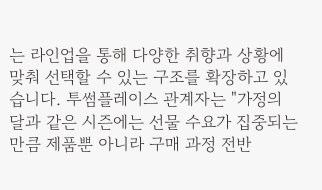는 라인업을 통해 다양한 취향과 상황에 맞춰 선택할 수 있는 구조를 확장하고 있습니다. 투썸플레이스 관계자는 "가정의 달과 같은 시즌에는 선물 수요가 집중되는 만큼 제품뿐 아니라 구매 과정 전반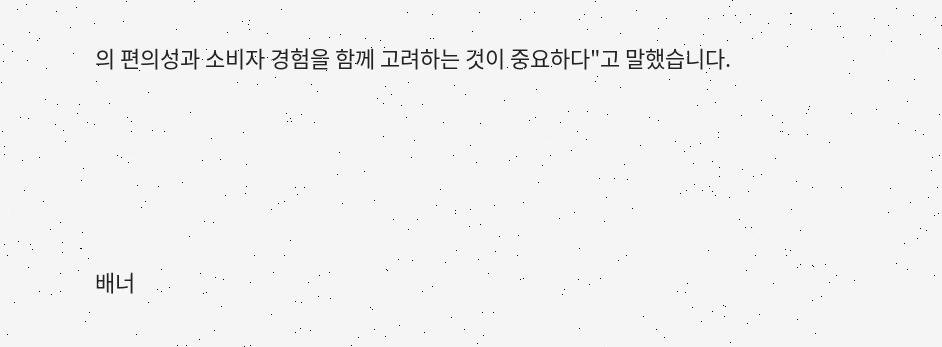의 편의성과 소비자 경험을 함께 고려하는 것이 중요하다"고 말했습니다.





배너